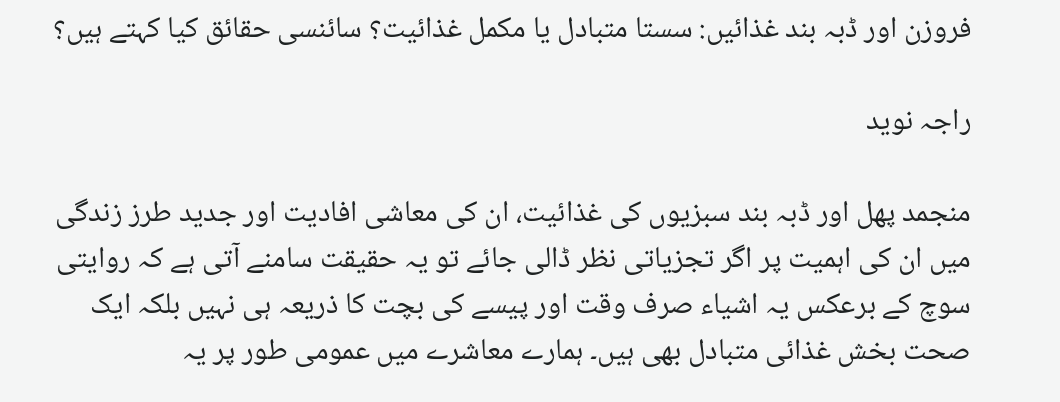فروزن اور ڈبہ بند غذائیں: سستا متبادل یا مکمل غذائیت؟ سائنسی حقائق کیا کہتے ہیں؟

راجہ نوید

منجمد پھل اور ڈبہ بند سبزیوں کی غذائیت، ان کی معاشی افادیت اور جدید طرز زندگی میں ان کی اہمیت پر اگر تجزیاتی نظر ڈالی جائے تو یہ حقیقت سامنے آتی ہے کہ روایتی سوچ کے برعکس یہ اشیاء صرف وقت اور پیسے کی بچت کا ذریعہ ہی نہیں بلکہ ایک صحت بخش غذائی متبادل بھی ہیں۔ ہمارے معاشرے میں عمومی طور پر یہ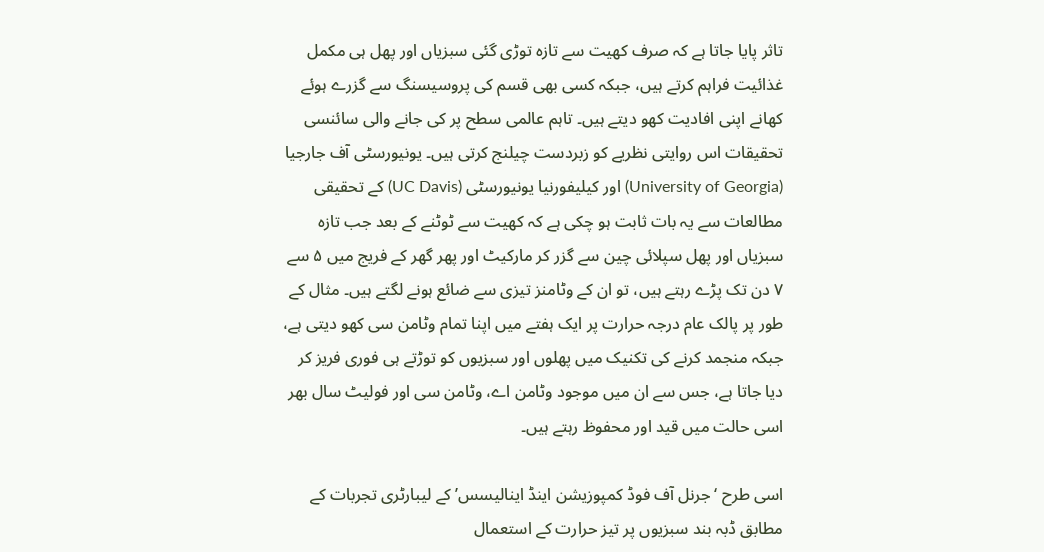تاثر پایا جاتا ہے کہ صرف کھیت سے تازہ توڑی گئی سبزیاں اور پھل ہی مکمل غذائیت فراہم کرتے ہیں، جبکہ کسی بھی قسم کی پروسیسنگ سے گزرے ہوئے کھانے اپنی افادیت کھو دیتے ہیں۔ تاہم عالمی سطح پر کی جانے والی سائنسی تحقیقات اس روایتی نظریے کو زبردست چیلنج کرتی ہیں۔ یونیورسٹی آف جارجیا (University of Georgia) اور کیلیفورنیا یونیورسٹی (UC Davis) کے تحقیقی مطالعات سے یہ بات ثابت ہو چکی ہے کہ کھیت سے ٹوٹنے کے بعد جب تازہ سبزیاں اور پھل سپلائی چین سے گزر کر مارکیٹ اور پھر گھر کے فریج میں ۵ سے ۷ دن تک پڑے رہتے ہیں، تو ان کے وٹامنز تیزی سے ضائع ہونے لگتے ہیں۔ مثال کے طور پر پالک عام درجہ حرارت پر ایک ہفتے میں اپنا تمام وٹامن سی کھو دیتی ہے، جبکہ منجمد کرنے کی تکنیک میں پھلوں اور سبزیوں کو توڑتے ہی فوری فریز کر دیا جاتا ہے، جس سے ان میں موجود وٹامن اے، وٹامن سی اور فولیٹ سال بھر اسی حالت میں قید اور محفوظ رہتے ہیں۔

اسی طرح ‘جرنل آف فوڈ کمپوزیشن اینڈ اینالیسس’ کے لیبارٹری تجربات کے مطابق ڈبہ بند سبزیوں پر تیز حرارت کے استعمال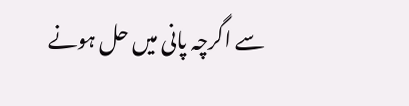سے اگرچہ پانی میں حل ہونے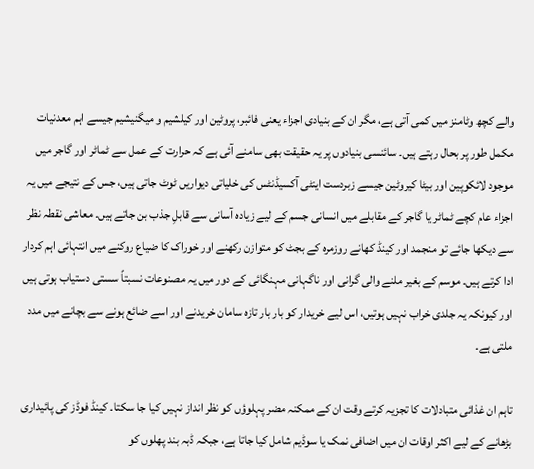والے کچھ وٹامنز میں کمی آتی ہے، مگر ان کے بنیادی اجزاء یعنی فائبر، پروٹین اور کیلشیم و میگنیشیم جیسے اہم معدنیات مکمل طور پر بحال رہتے ہیں۔ سائنسی بنیادوں پر یہ حقیقت بھی سامنے آئی ہے کہ حرارت کے عمل سے ٹماٹر اور گاجر میں موجود لائکوپین اور بیٹا کیروٹین جیسے زبردست اینٹی آکسیڈنٹس کی خلیاتی دیواریں ٹوٹ جاتی ہیں، جس کے نتیجے میں یہ اجزاء عام کچے ٹماٹر یا گاجر کے مقابلے میں انسانی جسم کے لیے زیادہ آسانی سے قابلِ جذب بن جاتے ہیں۔ معاشی نقطہ نظر سے دیکھا جائے تو منجمد اور کینڈ کھانے روزمرہ کے بجٹ کو متوازن رکھنے اور خوراک کا ضیاع روکنے میں انتہائی اہم کردار ادا کرتے ہیں۔ موسم کے بغیر ملنے والی گرانی اور ناگہانی مہنگائی کے دور میں یہ مصنوعات نسبتاً سستی دستیاب ہوتی ہیں اور کیونکہ یہ جلدی خراب نہیں ہوتیں، اس لیے خریدار کو بار بار تازہ سامان خریدنے اور اسے ضائع ہونے سے بچانے میں مدد ملتی ہے۔

تاہم ان غذائی متبادلات کا تجزیہ کرتے وقت ان کے ممکنہ مضر پہلوؤں کو نظر انداز نہیں کیا جا سکتا۔ کینڈ فوڈز کی پائیداری بڑھانے کے لیے اکثر اوقات ان میں اضافی نمک یا سوڈیم شامل کیا جاتا ہے، جبکہ ڈبہ بند پھلوں کو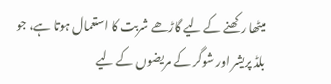میٹھا رکھنے کے لیے گاڑھے شربت کا استعمال ہوتا ہے، جو بلڈ پریشر اور شوگر کے مریضوں کے لیے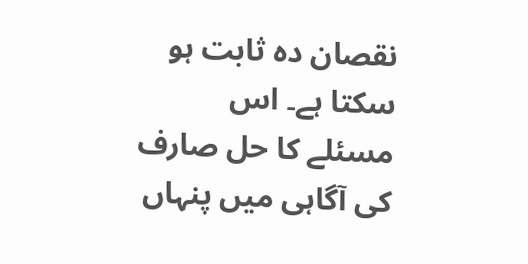نقصان دہ ثابت ہو سکتا ہے۔ اس مسئلے کا حل صارف کی آگاہی میں پنہاں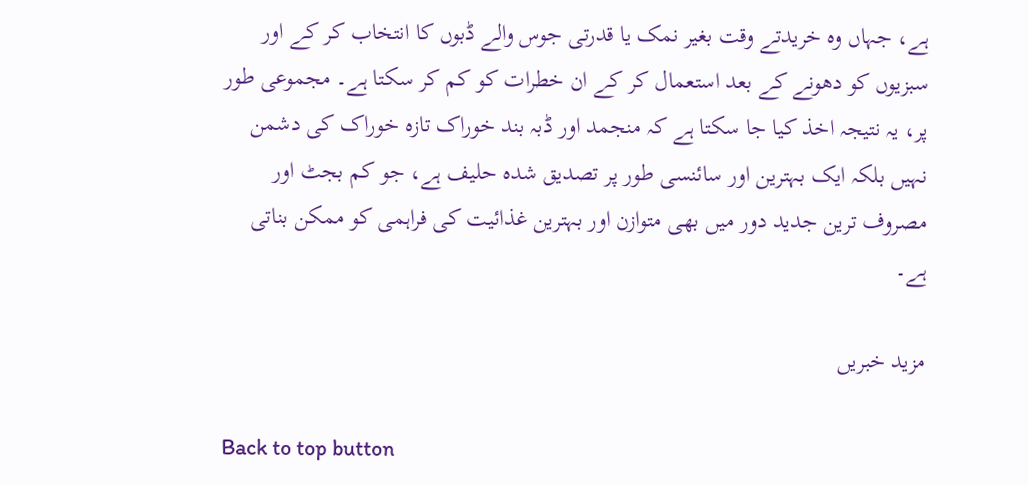ہے، جہاں وہ خریدتے وقت بغیر نمک یا قدرتی جوس والے ڈبوں کا انتخاب کر کے اور سبزیوں کو دھونے کے بعد استعمال کر کے ان خطرات کو کم کر سکتا ہے۔ مجموعی طور پر، یہ نتیجہ اخذ کیا جا سکتا ہے کہ منجمد اور ڈبہ بند خوراک تازہ خوراک کی دشمن نہیں بلکہ ایک بہترین اور سائنسی طور پر تصدیق شدہ حلیف ہے، جو کم بجٹ اور مصروف ترین جدید دور میں بھی متوازن اور بہترین غذائیت کی فراہمی کو ممکن بناتی ہے۔

مزید خبریں

Back to top button